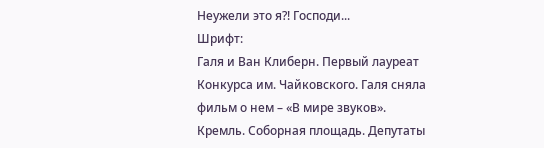Неужели это я?! Господи...
Шрифт:
Галя и Ван Клиберн. Первый лауреат Конкурса им. Чайковского. Галя сняла фильм о нем – «В мире звуков».
Кремль. Соборная площадь. Депутаты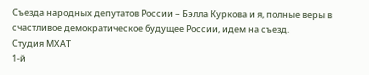Съезда народных депутатов России – Бэлла Куркова и я, полные веры в счастливое демократическое будущее России, идем на съезд.
Студия МХАТ
1-й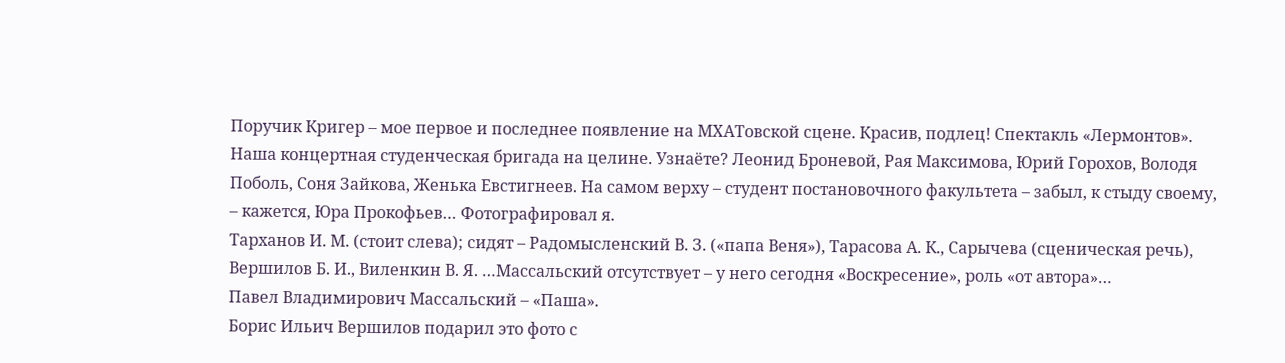Поручик Кригер – мое первое и последнее появление на МХАТовской сцене. Красив, подлец! Спектакль «Лермонтов».
Наша концертная студенческая бригада на целине. Узнаёте? Леонид Броневой, Рая Максимова, Юрий Горохов, Володя Поболь, Соня Зайкова, Женька Евстигнеев. На самом верху – студент постановочного факультета – забыл, к стыду своему, – кажется, Юра Прокофьев… Фотографировал я.
Тарханов И. М. (стоит слева); сидят – Радомысленский В. З. («папа Веня»), Тарасова А. К., Сарычева (сценическая речь), Вершилов Б. И., Виленкин В. Я. …Массальский отсутствует – у него сегодня «Воскресение», роль «от автора»…
Павел Владимирович Массальский – «Паша».
Борис Ильич Вершилов подарил это фото с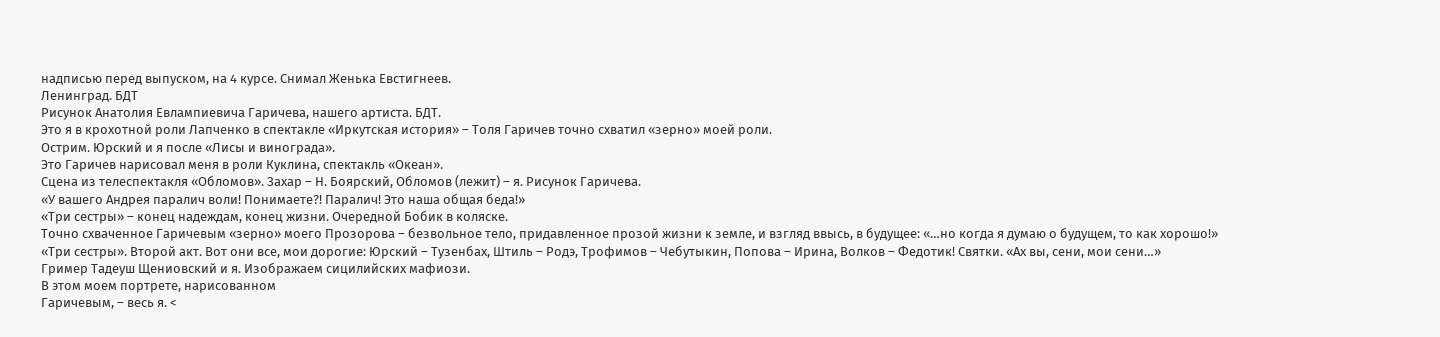надписью перед выпуском, на 4 курсе. Снимал Женька Евстигнеев.
Ленинград. БДТ
Рисунок Анатолия Евлампиевича Гаричева, нашего артиста. БДТ.
Это я в крохотной роли Лапченко в спектакле «Иркутская история» – Толя Гаричев точно схватил «зерно» моей роли.
Острим. Юрский и я после «Лисы и винограда».
Это Гаричев нарисовал меня в роли Куклина, спектакль «Океан».
Сцена из телеспектакля «Обломов». Захар – Н. Боярский, Обломов (лежит) – я. Рисунок Гаричева.
«У вашего Андрея паралич воли! Понимаете?! Паралич! Это наша общая беда!»
«Три сестры» – конец надеждам, конец жизни. Очередной Бобик в коляске.
Точно схваченное Гаричевым «зерно» моего Прозорова – безвольное тело, придавленное прозой жизни к земле, и взгляд ввысь, в будущее: «…но когда я думаю о будущем, то как хорошо!»
«Три сестры». Второй акт. Вот они все, мои дорогие: Юрский – Тузенбах, Штиль – Родэ, Трофимов – Чебутыкин, Попова – Ирина, Волков – Федотик! Святки. «Ах вы, сени, мои сени…»
Гример Тадеуш Щениовский и я. Изображаем сицилийских мафиози.
В этом моем портрете, нарисованном
Гаричевым, – весь я. <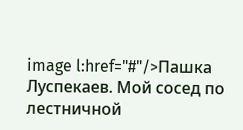image l:href="#"/>Пашка Луспекаев. Мой сосед по лестничной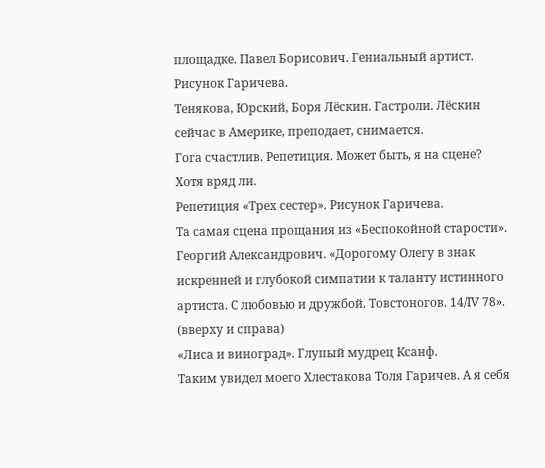площадке. Павел Борисович. Гениальный артист. Рисунок Гаричева.
Тенякова, Юрский, Боря Лёскин. Гастроли. Лёскин сейчас в Америке, преподает, снимается.
Гога счастлив. Репетиция. Может быть, я на сцене? Хотя вряд ли.
Репетиция «Трех сестер». Рисунок Гаричева.
Та самая сцена прощания из «Беспокойной старости».
Георгий Александрович. «Дорогому Олегу в знак искренней и глубокой симпатии к таланту истинного артиста. С любовью и дружбой. Товстоногов. 14/IV 78».
(вверху и справа)
«Лиса и виноград». Глупый мудрец Ксанф.
Таким увидел моего Хлестакова Толя Гаричев. А я себя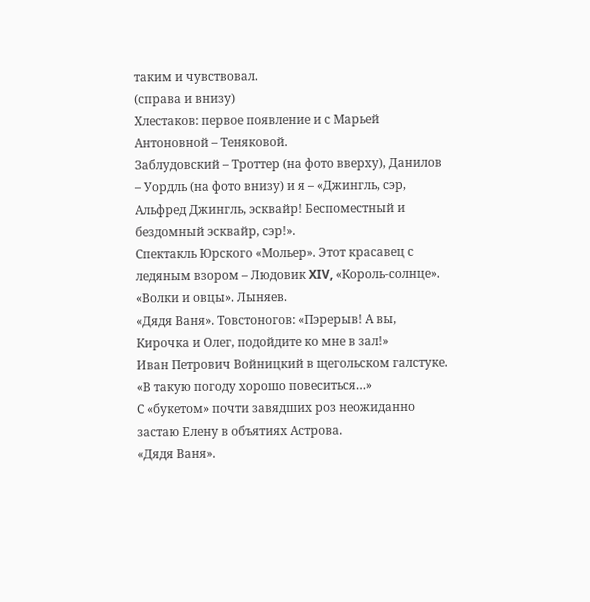таким и чувствовал.
(справа и внизу)
Хлестаков: первое появление и с Марьей Антоновной – Теняковой.
Заблудовский – Троттер (на фото вверху), Данилов – Уордль (на фото внизу) и я – «Джингль, сэр, Альфред Джингль, эсквайр! Беспоместный и бездомный эсквайр, сэр!».
Спектакль Юрского «Мольер». Этот красавец с ледяным взором – Людовик XIV, «Король-солнце».
«Волки и овцы». Лыняев.
«Дядя Ваня». Товстоногов: «Пэрерыв! А вы, Кирочка и Олег, подойдите ко мне в зал!»
Иван Петрович Войницкий в щегольском галстуке. «В такую погоду хорошо повеситься…»
С «букетом» почти завядших роз неожиданно застаю Елену в объятиях Астрова.
«Дядя Ваня».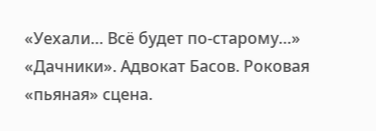«Уехали… Всё будет по-старому…»
«Дачники». Адвокат Басов. Роковая «пьяная» сцена.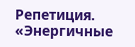Репетиция.
«Энергичные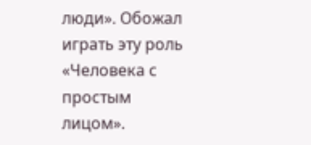люди». Обожал играть эту роль «Человека с простым лицом».